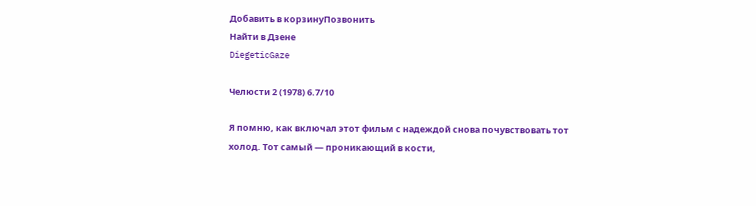Добавить в корзинуПозвонить
Найти в Дзене
DiegeticGaze

Челюсти 2 (1978) 6.7/10

Я помню, как включал этот фильм с надеждой снова почувствовать тот холод. Тот самый — проникающий в кости,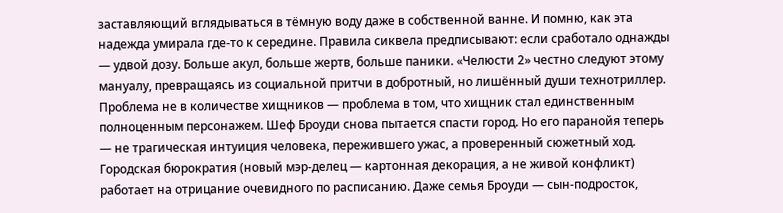заставляющий вглядываться в тёмную воду даже в собственной ванне. И помню, как эта надежда умирала где-то к середине. Правила сиквела предписывают: если сработало однажды — удвой дозу. Больше акул, больше жертв, больше паники. «Челюсти 2» честно следуют этому мануалу, превращаясь из социальной притчи в добротный, но лишённый души технотриллер. Проблема не в количестве хищников — проблема в том, что хищник стал единственным полноценным персонажем. Шеф Броуди снова пытается спасти город. Но его паранойя теперь — не трагическая интуиция человека, пережившего ужас, а проверенный сюжетный ход. Городская бюрократия (новый мэр-делец — картонная декорация, а не живой конфликт) работает на отрицание очевидного по расписанию. Даже семья Броуди — сын-подросток,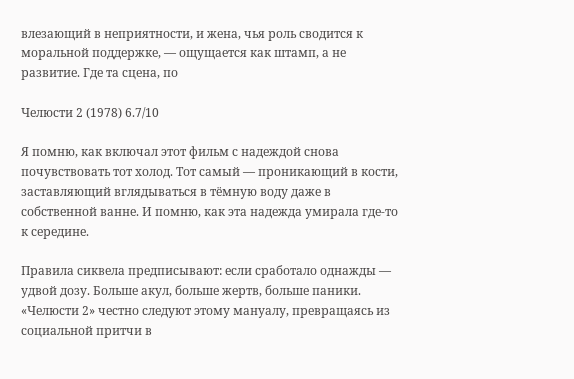влезающий в неприятности, и жена, чья роль сводится к моральной поддержке, — ощущается как штамп, а не развитие. Где та сцена, по

Челюсти 2 (1978) 6.7/10

Я помню, как включал этот фильм с надеждой снова почувствовать тот холод. Тот самый — проникающий в кости, заставляющий вглядываться в тёмную воду даже в собственной ванне. И помню, как эта надежда умирала где-то к середине.

Правила сиквела предписывают: если сработало однажды — удвой дозу. Больше акул, больше жертв, больше паники. «Челюсти 2» честно следуют этому мануалу, превращаясь из социальной притчи в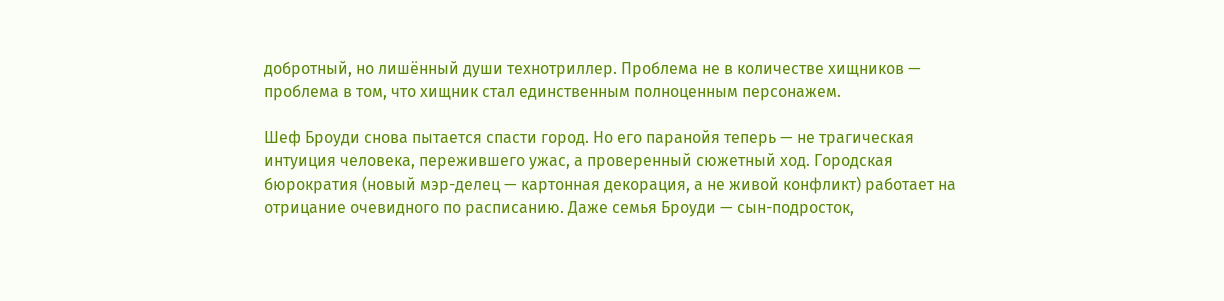добротный, но лишённый души технотриллер. Проблема не в количестве хищников — проблема в том, что хищник стал единственным полноценным персонажем.

Шеф Броуди снова пытается спасти город. Но его паранойя теперь — не трагическая интуиция человека, пережившего ужас, а проверенный сюжетный ход. Городская бюрократия (новый мэр-делец — картонная декорация, а не живой конфликт) работает на отрицание очевидного по расписанию. Даже семья Броуди — сын-подросток,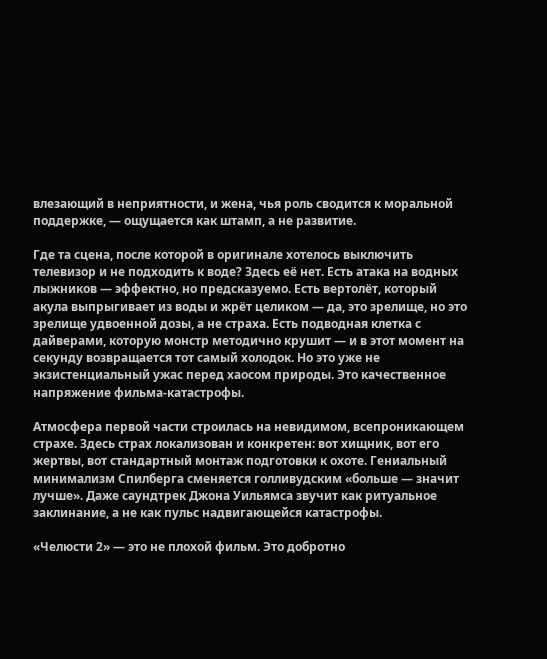влезающий в неприятности, и жена, чья роль сводится к моральной поддержке, — ощущается как штамп, а не развитие.

Где та сцена, после которой в оригинале хотелось выключить телевизор и не подходить к воде? Здесь её нет. Есть атака на водных лыжников — эффектно, но предсказуемо. Есть вертолёт, который акула выпрыгивает из воды и жрёт целиком — да, это зрелище, но это зрелище удвоенной дозы, а не страха. Есть подводная клетка с дайверами, которую монстр методично крушит — и в этот момент на секунду возвращается тот самый холодок. Но это уже не экзистенциальный ужас перед хаосом природы. Это качественное напряжение фильма-катастрофы.

Атмосфера первой части строилась на невидимом, всепроникающем страхе. Здесь страх локализован и конкретен: вот хищник, вот его жертвы, вот стандартный монтаж подготовки к охоте. Гениальный минимализм Спилберга сменяется голливудским «больше — значит лучше». Даже саундтрек Джона Уильямса звучит как ритуальное заклинание, а не как пульс надвигающейся катастрофы.

«Челюсти 2» — это не плохой фильм. Это добротно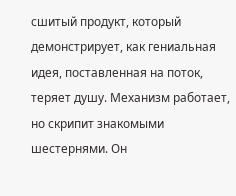сшитый продукт, который демонстрирует, как гениальная идея, поставленная на поток, теряет душу. Механизм работает, но скрипит знакомыми шестернями. Он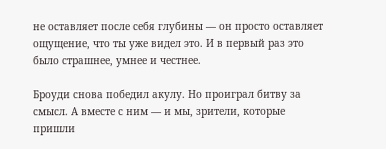не оставляет после себя глубины — он просто оставляет ощущение, что ты уже видел это. И в первый раз это было страшнее, умнее и честнее.

Броуди снова победил акулу. Но проиграл битву за смысл. А вместе с ним — и мы, зрители, которые пришли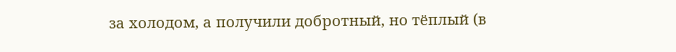за холодом, а получили добротный, но тёплый (в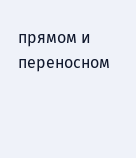прямом и переносном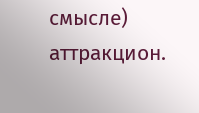смысле) аттракцион.